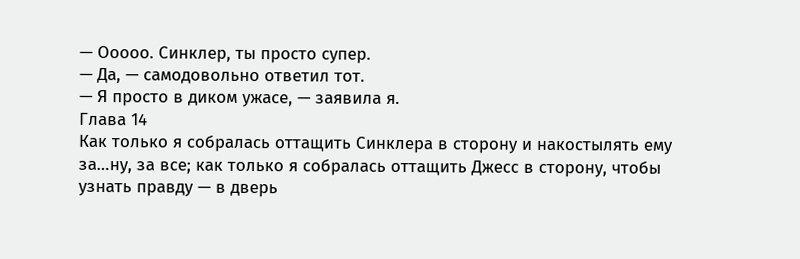— Ооооо. Синклер, ты просто супер.
— Да, — самодовольно ответил тот.
— Я просто в диком ужасе, — заявила я.
Глава 14
Как только я собралась оттащить Синклера в сторону и накостылять ему за…ну, за все; как только я собралась оттащить Джесс в сторону, чтобы узнать правду — в дверь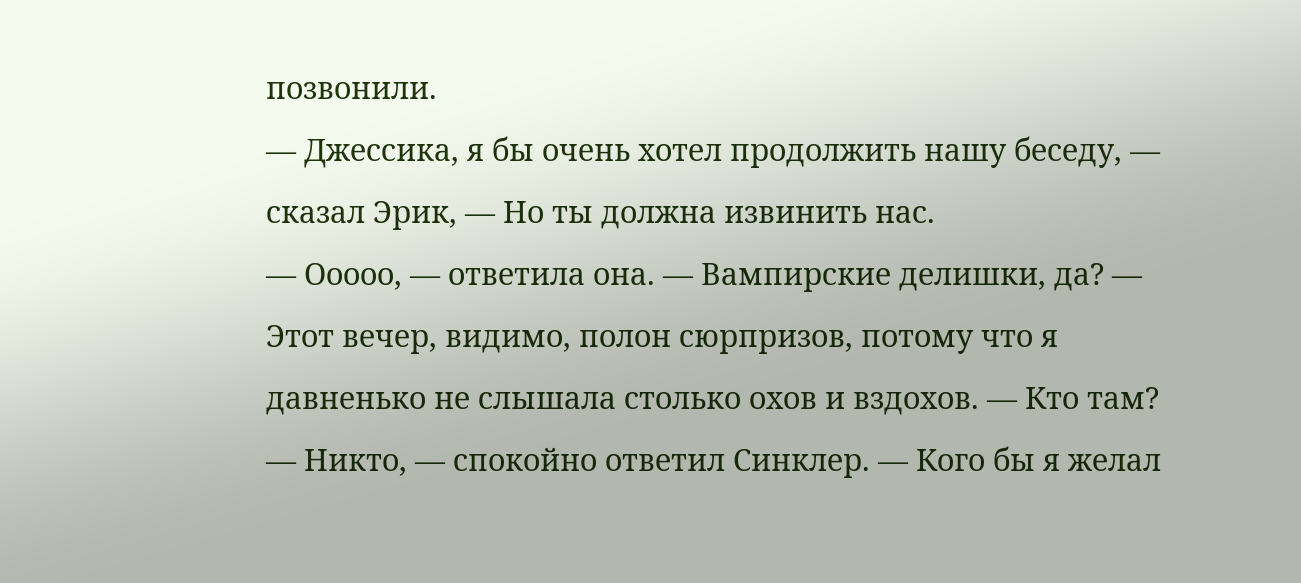позвонили.
— Джессика, я бы очень хотел продолжить нашу беседу, — сказал Эрик, — Но ты должна извинить нас.
— Ооооо, — ответила она. — Вампирские делишки, да? — Этот вечер, видимо, полон сюрпризов, потому что я давненько не слышала столько охов и вздохов. — Кто там?
— Никто, — спокойно ответил Синклер. — Кого бы я желал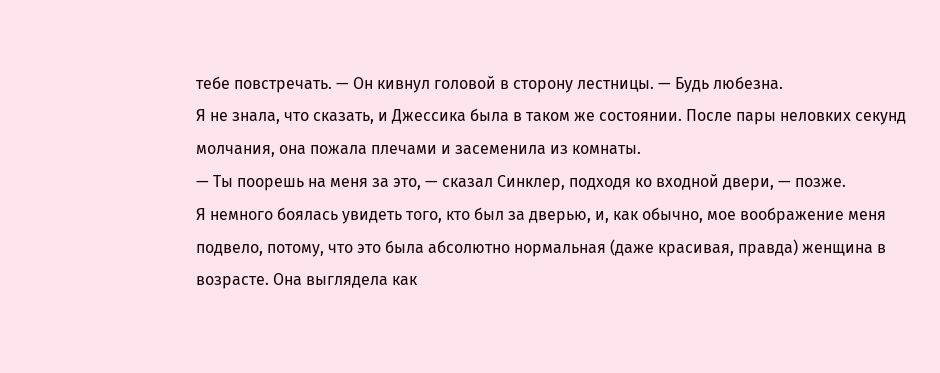тебе повстречать. — Он кивнул головой в сторону лестницы. — Будь любезна.
Я не знала, что сказать, и Джессика была в таком же состоянии. После пары неловких секунд молчания, она пожала плечами и засеменила из комнаты.
— Ты поорешь на меня за это, — сказал Синклер, подходя ко входной двери, — позже.
Я немного боялась увидеть того, кто был за дверью, и, как обычно, мое воображение меня подвело, потому, что это была абсолютно нормальная (даже красивая, правда) женщина в возрасте. Она выглядела как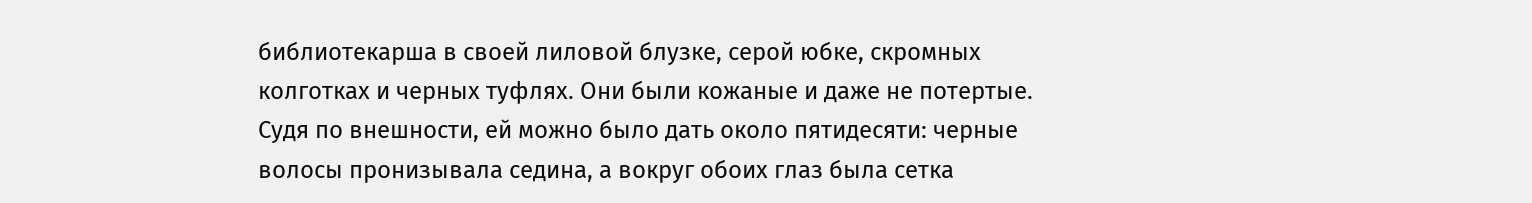библиотекарша в своей лиловой блузке, серой юбке, скромных колготках и черных туфлях. Они были кожаные и даже не потертые.
Судя по внешности, ей можно было дать около пятидесяти: черные волосы пронизывала седина, а вокруг обоих глаз была сетка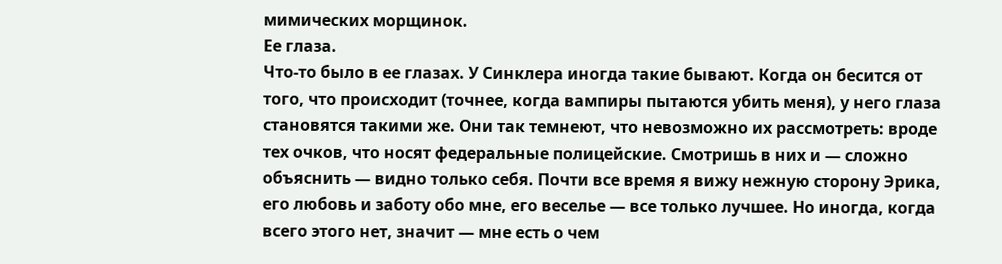мимических морщинок.
Ее глаза.
Что-то было в ее глазах. У Синклера иногда такие бывают. Когда он бесится от того, что происходит (точнее, когда вампиры пытаются убить меня), у него глаза становятся такими же. Они так темнеют, что невозможно их рассмотреть: вроде тех очков, что носят федеральные полицейские. Смотришь в них и — сложно объяснить — видно только себя. Почти все время я вижу нежную сторону Эрика, его любовь и заботу обо мне, его веселье — все только лучшее. Но иногда, когда всего этого нет, значит — мне есть о чем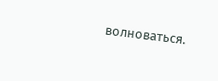волноваться.